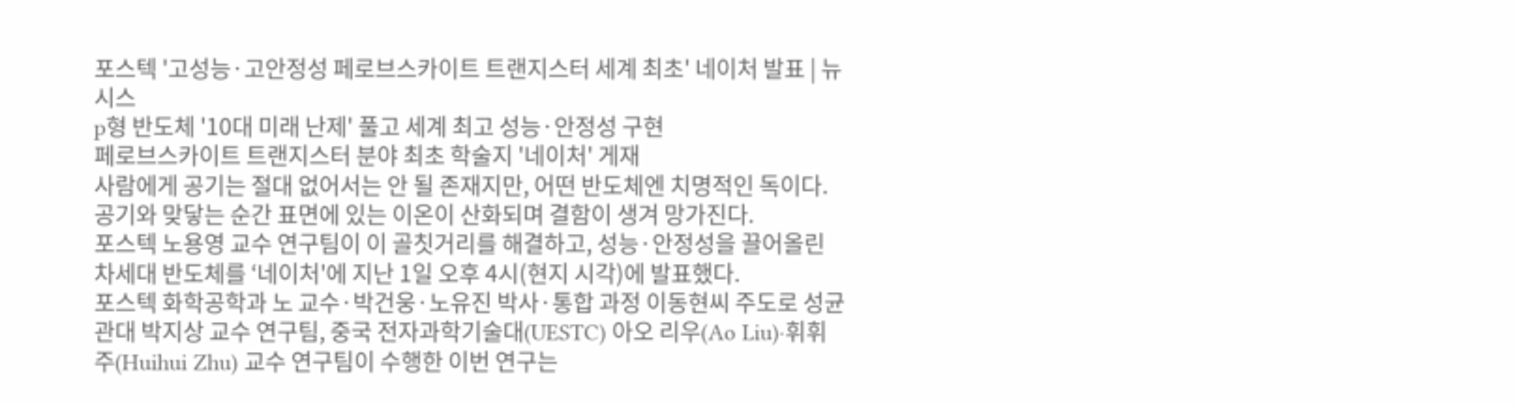포스텍 '고성능·고안정성 페로브스카이트 트랜지스터 세계 최초' 네이처 발표 | 뉴시스
p형 반도체 '10대 미래 난제' 풀고 세계 최고 성능·안정성 구현
페로브스카이트 트랜지스터 분야 최초 학술지 '네이처' 게재
사람에게 공기는 절대 없어서는 안 될 존재지만, 어떤 반도체엔 치명적인 독이다. 공기와 맞닿는 순간 표면에 있는 이온이 산화되며 결함이 생겨 망가진다.
포스텍 노용영 교수 연구팀이 이 골칫거리를 해결하고, 성능·안정성을 끌어올린 차세대 반도체를 ‘네이처'에 지난 1일 오후 4시(현지 시각)에 발표했다.
포스텍 화학공학과 노 교수·박건웅·노유진 박사·통합 과정 이동현씨 주도로 성균관대 박지상 교수 연구팀, 중국 전자과학기술대(UESTC) 아오 리우(Ao Liu)·휘휘 주(Huihui Zhu) 교수 연구팀이 수행한 이번 연구는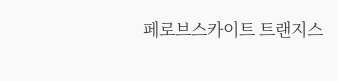페로브스카이트 트랜지스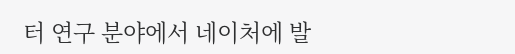터 연구 분야에서 네이처에 발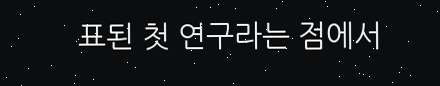표된 첫 연구라는 점에서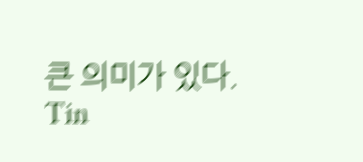큰 의미가 있다.
Tin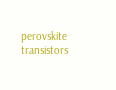perovskite transistors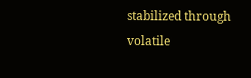stabilized through volatile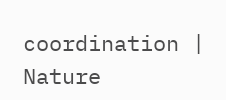coordination | Nature